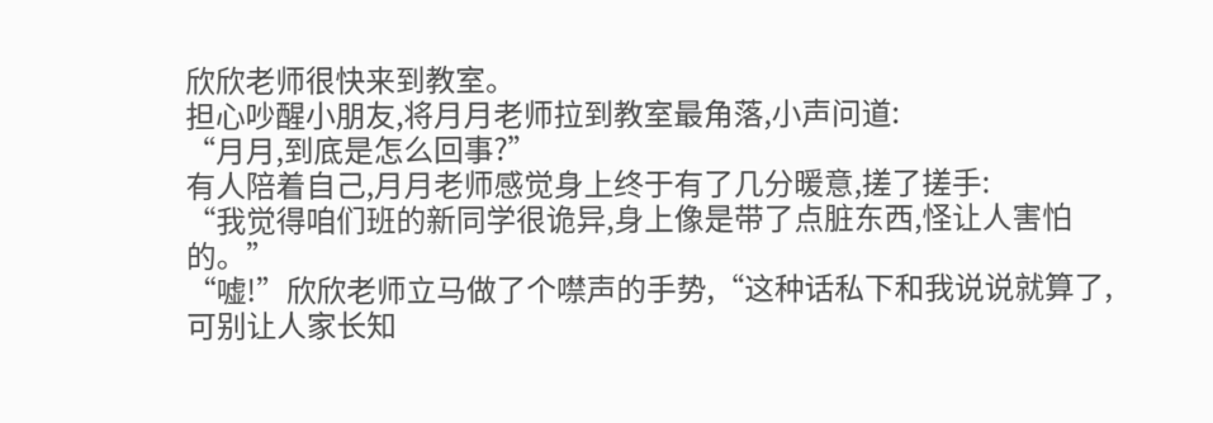欣欣老师很快来到教室。
担心吵醒小朋友,将月月老师拉到教室最角落,小声问道:
“月月,到底是怎么回事?”
有人陪着自己,月月老师感觉身上终于有了几分暖意,搓了搓手:
“我觉得咱们班的新同学很诡异,身上像是带了点脏东西,怪让人害怕的。”
“嘘!”欣欣老师立马做了个噤声的手势,“这种话私下和我说说就算了,可别让人家长知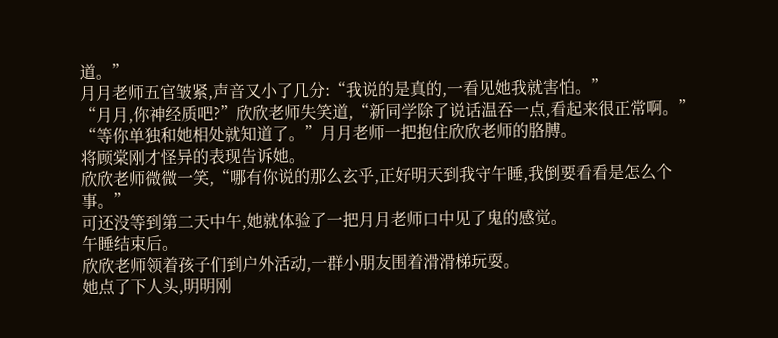道。”
月月老师五官皱紧,声音又小了几分:“我说的是真的,一看见她我就害怕。”
“月月,你神经质吧?”欣欣老师失笑道,“新同学除了说话温吞一点,看起来很正常啊。”
“等你单独和她相处就知道了。”月月老师一把抱住欣欣老师的胳膊。
将顾棠刚才怪异的表现告诉她。
欣欣老师微微一笑,“哪有你说的那么玄乎,正好明天到我守午睡,我倒要看看是怎么个事。”
可还没等到第二天中午,她就体验了一把月月老师口中见了鬼的感觉。
午睡结束后。
欣欣老师领着孩子们到户外活动,一群小朋友围着滑滑梯玩耍。
她点了下人头,明明刚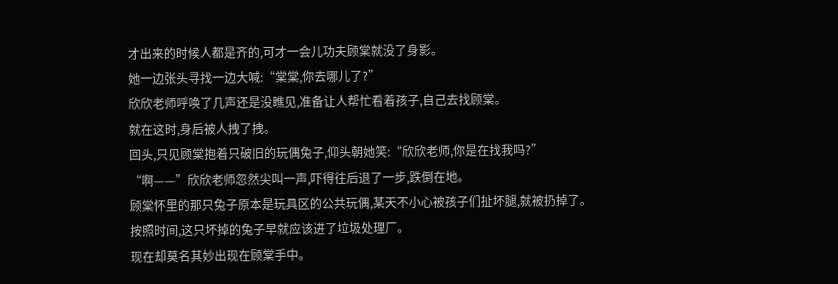才出来的时候人都是齐的,可才一会儿功夫顾棠就没了身影。
她一边张头寻找一边大喊:“棠棠,你去哪儿了?”
欣欣老师呼唤了几声还是没瞧见,准备让人帮忙看着孩子,自己去找顾棠。
就在这时,身后被人拽了拽。
回头,只见顾棠抱着只破旧的玩偶兔子,仰头朝她笑:“欣欣老师,你是在找我吗?”
“啊——”欣欣老师忽然尖叫一声,吓得往后退了一步,跌倒在地。
顾棠怀里的那只兔子原本是玩具区的公共玩偶,某天不小心被孩子们扯坏腿,就被扔掉了。
按照时间,这只坏掉的兔子早就应该进了垃圾处理厂。
现在却莫名其妙出现在顾棠手中。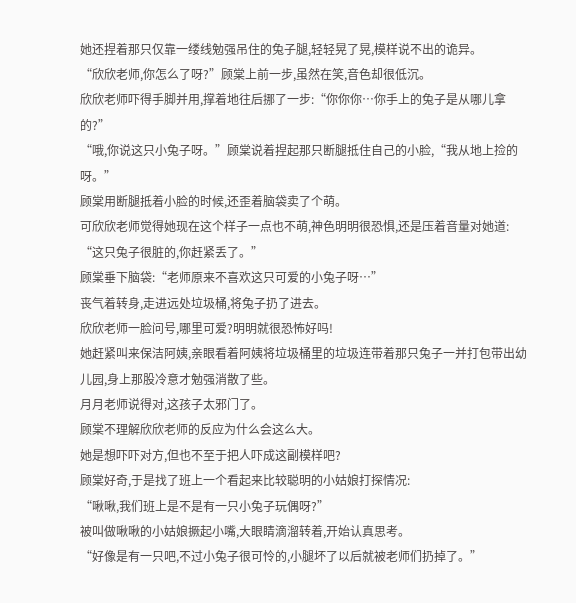她还捏着那只仅靠一缕线勉强吊住的兔子腿,轻轻晃了晃,模样说不出的诡异。
“欣欣老师,你怎么了呀?”顾棠上前一步,虽然在笑,音色却很低沉。
欣欣老师吓得手脚并用,撑着地往后挪了一步:“你你你…你手上的兔子是从哪儿拿的?”
“哦,你说这只小兔子呀。”顾棠说着捏起那只断腿抵住自己的小脸,“我从地上捡的呀。”
顾棠用断腿抵着小脸的时候,还歪着脑袋卖了个萌。
可欣欣老师觉得她现在这个样子一点也不萌,神色明明很恐惧,还是压着音量对她道:
“这只兔子很脏的,你赶紧丢了。”
顾棠垂下脑袋:“老师原来不喜欢这只可爱的小兔子呀…”
丧气着转身,走进远处垃圾桶,将兔子扔了进去。
欣欣老师一脸问号,哪里可爱?明明就很恐怖好吗!
她赶紧叫来保洁阿姨,亲眼看着阿姨将垃圾桶里的垃圾连带着那只兔子一并打包带出幼儿园,身上那股冷意才勉强消散了些。
月月老师说得对,这孩子太邪门了。
顾棠不理解欣欣老师的反应为什么会这么大。
她是想吓吓对方,但也不至于把人吓成这副模样吧?
顾棠好奇,于是找了班上一个看起来比较聪明的小姑娘打探情况:
“啾啾,我们班上是不是有一只小兔子玩偶呀?”
被叫做啾啾的小姑娘撅起小嘴,大眼睛滴溜转着,开始认真思考。
“好像是有一只吧,不过小兔子很可怜的,小腿坏了以后就被老师们扔掉了。”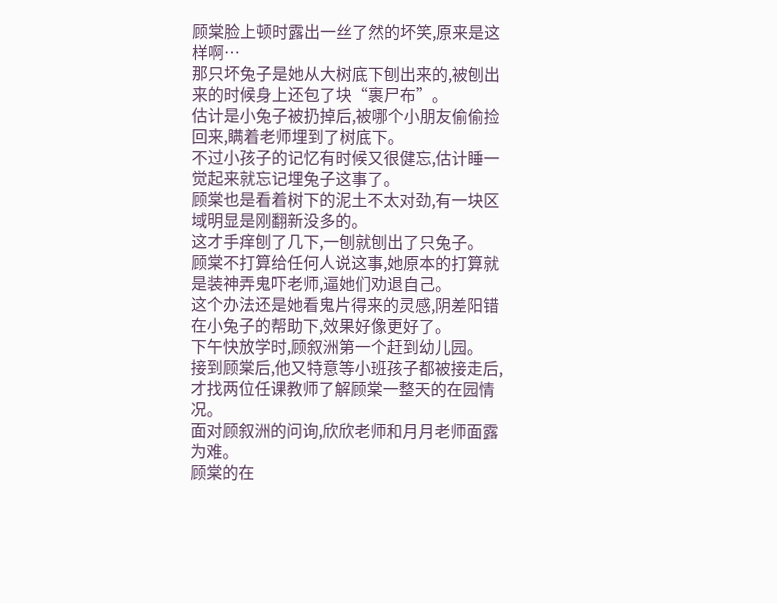顾棠脸上顿时露出一丝了然的坏笑,原来是这样啊…
那只坏兔子是她从大树底下刨出来的,被刨出来的时候身上还包了块“裹尸布”。
估计是小兔子被扔掉后,被哪个小朋友偷偷捡回来,瞒着老师埋到了树底下。
不过小孩子的记忆有时候又很健忘,估计睡一觉起来就忘记埋兔子这事了。
顾棠也是看着树下的泥土不太对劲,有一块区域明显是刚翻新没多的。
这才手痒刨了几下,一刨就刨出了只兔子。
顾棠不打算给任何人说这事,她原本的打算就是装神弄鬼吓老师,逼她们劝退自己。
这个办法还是她看鬼片得来的灵感,阴差阳错在小兔子的帮助下,效果好像更好了。
下午快放学时,顾叙洲第一个赶到幼儿园。
接到顾棠后,他又特意等小班孩子都被接走后,才找两位任课教师了解顾棠一整天的在园情况。
面对顾叙洲的问询,欣欣老师和月月老师面露为难。
顾棠的在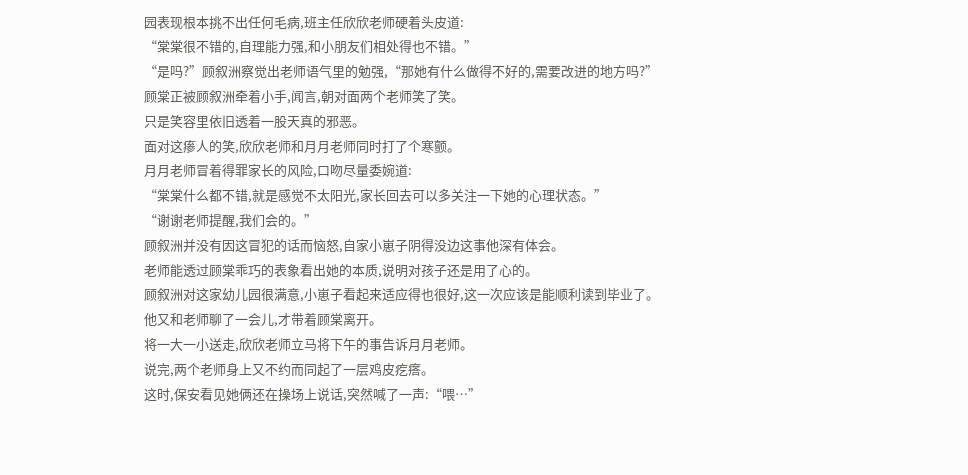园表现根本挑不出任何毛病,班主任欣欣老师硬着头皮道:
“棠棠很不错的,自理能力强,和小朋友们相处得也不错。”
“是吗?”顾叙洲察觉出老师语气里的勉强,“那她有什么做得不好的,需要改进的地方吗?”
顾棠正被顾叙洲牵着小手,闻言,朝对面两个老师笑了笑。
只是笑容里依旧透着一股天真的邪恶。
面对这瘆人的笑,欣欣老师和月月老师同时打了个寒颤。
月月老师冒着得罪家长的风险,口吻尽量委婉道:
“棠棠什么都不错,就是感觉不太阳光,家长回去可以多关注一下她的心理状态。”
“谢谢老师提醒,我们会的。”
顾叙洲并没有因这冒犯的话而恼怒,自家小崽子阴得没边这事他深有体会。
老师能透过顾棠乖巧的表象看出她的本质,说明对孩子还是用了心的。
顾叙洲对这家幼儿园很满意,小崽子看起来适应得也很好,这一次应该是能顺利读到毕业了。
他又和老师聊了一会儿,才带着顾棠离开。
将一大一小送走,欣欣老师立马将下午的事告诉月月老师。
说完,两个老师身上又不约而同起了一层鸡皮疙瘩。
这时,保安看见她俩还在操场上说话,突然喊了一声:“喂…”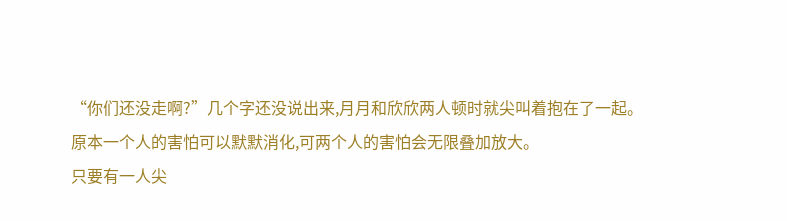“你们还没走啊?”几个字还没说出来,月月和欣欣两人顿时就尖叫着抱在了一起。
原本一个人的害怕可以默默消化,可两个人的害怕会无限叠加放大。
只要有一人尖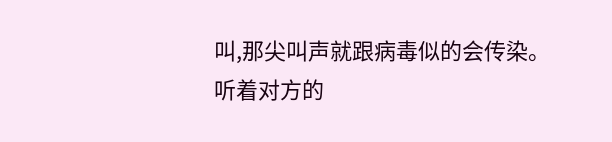叫,那尖叫声就跟病毒似的会传染。
听着对方的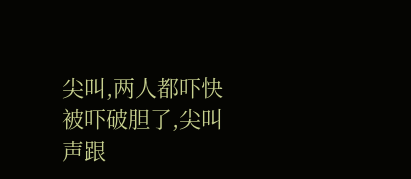尖叫,两人都吓快被吓破胆了,尖叫声跟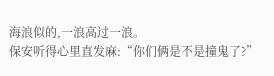海浪似的,一浪高过一浪。
保安听得心里直发麻:“你们俩是不是撞鬼了?”